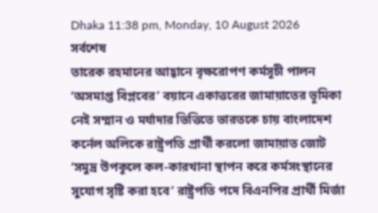Dhaka 11:38 pm, Monday, 10 August 2026
সর্বশেষ
তারেক রহমানের আহ্বানে বৃক্ষরোপণ কর্মসূচী পালন ‘অসমাপ্ত বিপ্লবের’ বয়ানে একাত্তরের জামায়াতের ভূমিকা নেই সম্মান ও মর্যাদার ভিত্তিতে ভারতকে চায় বাংলাদেশ কর্নেল অলিকে রাষ্ট্রপতি প্রার্থী করলো জামায়াত জোট ‘সমুদ্র উপকূলে কল-কারখানা স্থাপন করে কর্মসংস্থানের সুযোগ সৃষ্টি করা হবে’ রাষ্ট্রপতি পদে বিএনপির প্রার্থী মির্জা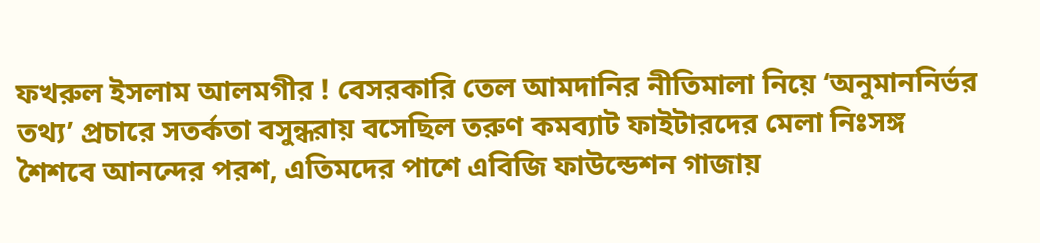ফখরুল ইসলাম আলমগীর ! বেসরকারি তেল আমদানির নীতিমালা নিয়ে ‘অনুমাননির্ভর তথ্য’ প্রচারে সতর্কতা বসুন্ধরায় বসেছিল তরুণ কমব্যাট ফাইটারদের মেলা নিঃসঙ্গ শৈশবে আনন্দের পরশ, এতিমদের পাশে এবিজি ফাউন্ডেশন গাজায়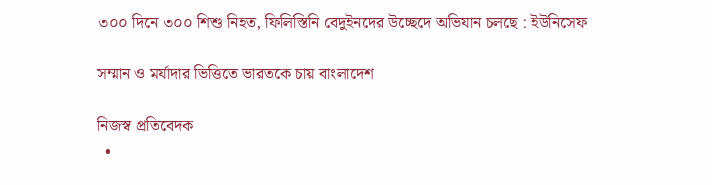৩০০ দিনে ৩০০ শিশু নিহত, ফিলিস্তিনি বেদুইনদের উচ্ছেদে অভিযান চলছে : ইউনিসেফ

সম্মান ও মর্যাদার ভিত্তিতে ভারতকে চায় বাংলাদেশ

নিজস্ব প্রতিবেদক
  •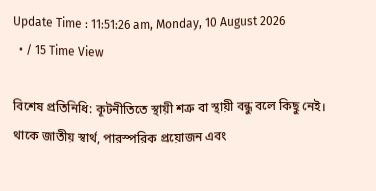Update Time : 11:51:26 am, Monday, 10 August 2026
  • / 15 Time View

বিশেষ প্রতিনিধি: কূটনীতিতে স্থায়ী শত্রু বা স্থায়ী বন্ধু বলে কিছু নেই। থাকে জাতীয় স্বার্থ, পারস্পরিক প্রয়োজন এবং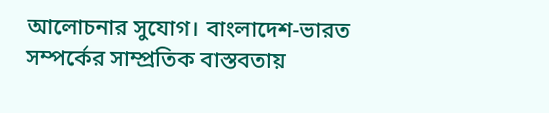আলোচনার সুযোগ। বাংলাদেশ-ভারত সম্পর্কের সাম্প্রতিক বাস্তবতায়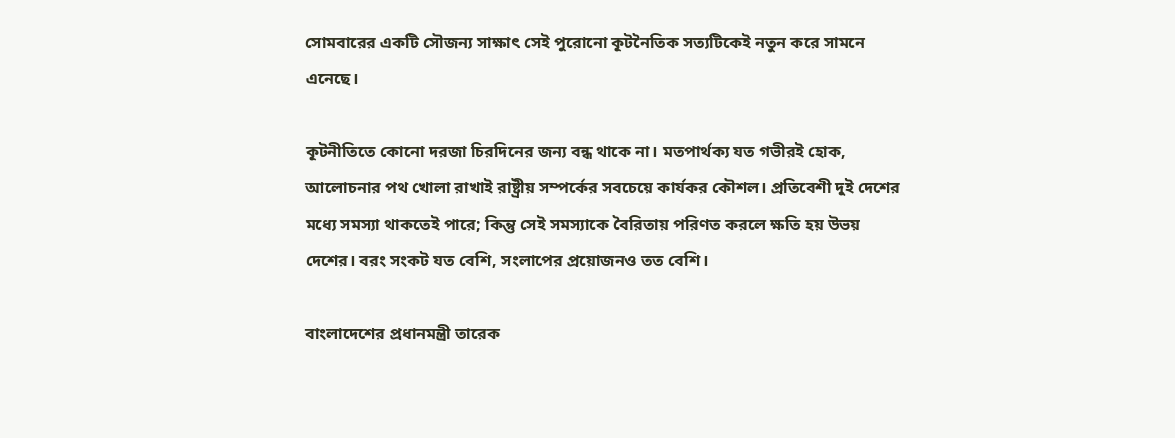সোমবারের একটি সৌজন্য সাক্ষাৎ সেই পুরোনো কূটনৈতিক সত্যটিকেই নতুন করে সামনে এনেছে।

কূটনীতিতে কোনো দরজা চিরদিনের জন্য বন্ধ থাকে না। মতপার্থক্য যত গভীরই হোক, আলোচনার পথ খোলা রাখাই রাষ্ট্রীয় সম্পর্কের সবচেয়ে কার্যকর কৌশল। প্রতিবেশী দুই দেশের মধ্যে সমস্যা থাকতেই পারে; কিন্তু সেই সমস্যাকে বৈরিতায় পরিণত করলে ক্ষতি হয় উভয় দেশের। বরং সংকট যত বেশি, সংলাপের প্রয়োজনও তত বেশি।

বাংলাদেশের প্রধানমন্ত্রী তারেক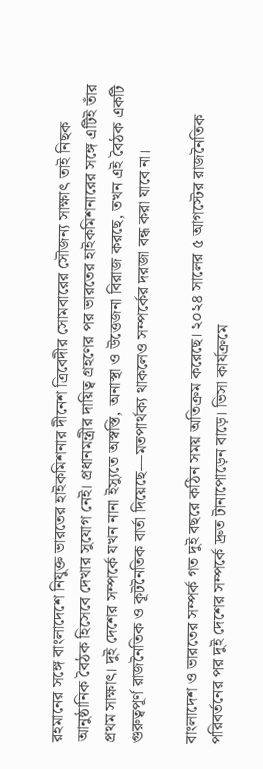রহমানের সঙ্গে বাংলাদেশে নিযুক্ত ভারতের হাইকমিশনার দীনেশ ত্রিবেদীর সোমবারের সৌজন্য সাক্ষাৎ তাই নিছক আনুষ্ঠানিক বৈঠক হিসেবে দেখার সুযোগ নেই। প্রধানমন্ত্রীর দায়িত্ব গ্রহণের পর ভারতের হাইকমিশনারের সঙ্গে এটিই তাঁর প্রথম সাক্ষাৎ। দুই দেশের সম্পর্কে যখন নানা ইস্যুতে অস্বস্তি, অনাস্থা ও উত্তেজনা বিরাজ করছে, তখন এই বৈঠক একটি গুরুত্বপূর্ণ রাজনৈতিক ও কূটনৈতিক বার্তা দিয়েছে—মতপার্থক্য থাকলেও সম্পর্কের দরজা বন্ধ করা যাবে না।

বাংলাদেশ ও ভারতের সম্পর্ক গত দুই বছরে কঠিন সময় অতিক্রম করেছে। ২০২৪ সালের ৫ আগস্টের রাজনৈতিক পরিবর্তনের পর দুই দেশের সম্পর্কে দ্রুত টানাপোড়েন বাড়ে। ভিসা কার্যক্রমে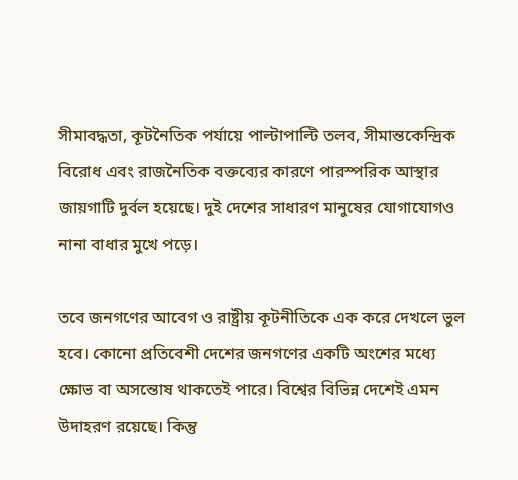সীমাবদ্ধতা, কূটনৈতিক পর্যায়ে পাল্টাপাল্টি তলব, সীমান্তকেন্দ্রিক বিরোধ এবং রাজনৈতিক বক্তব্যের কারণে পারস্পরিক আস্থার জায়গাটি দুর্বল হয়েছে। দুই দেশের সাধারণ মানুষের যোগাযোগও নানা বাধার মুখে পড়ে।

তবে জনগণের আবেগ ও রাষ্ট্রীয় কূটনীতিকে এক করে দেখলে ভুল হবে। কোনো প্রতিবেশী দেশের জনগণের একটি অংশের মধ্যে ক্ষোভ বা অসন্তোষ থাকতেই পারে। বিশ্বের বিভিন্ন দেশেই এমন উদাহরণ রয়েছে। কিন্তু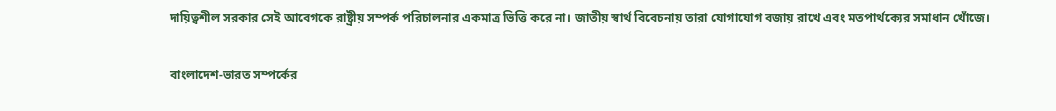দায়িত্বশীল সরকার সেই আবেগকে রাষ্ট্রীয় সম্পর্ক পরিচালনার একমাত্র ভিত্তি করে না। জাতীয় স্বার্থ বিবেচনায় তারা যোগাযোগ বজায় রাখে এবং মতপার্থক্যের সমাধান খোঁজে।

বাংলাদেশ-ভারত সম্পর্কের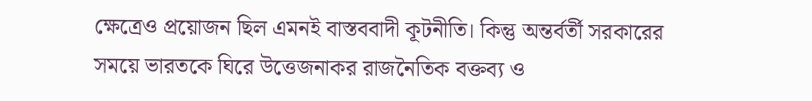ক্ষেত্রেও প্রয়োজন ছিল এমনই বাস্তববাদী কূটনীতি। কিন্তু অন্তর্বর্তী সরকারের সময়ে ভারতকে ঘিরে উত্তেজনাকর রাজনৈতিক বক্তব্য ও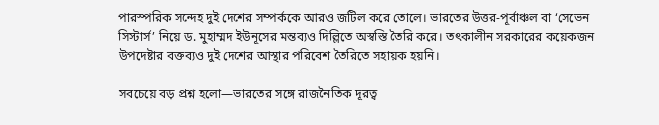পারস্পরিক সন্দেহ দুই দেশের সম্পর্ককে আরও জটিল করে তোলে। ভারতের উত্তর-পূর্বাঞ্চল বা ‘সেভেন সিস্টার্স’ নিয়ে ড. মুহাম্মদ ইউনূসের মন্তব্যও দিল্লিতে অস্বস্তি তৈরি করে। তৎকালীন সরকারের কয়েকজন উপদেষ্টার বক্তব্যও দুই দেশের আস্থার পরিবেশ তৈরিতে সহায়ক হয়নি।

সবচেয়ে বড় প্রশ্ন হলো—ভারতের সঙ্গে রাজনৈতিক দূরত্ব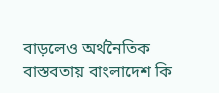বাড়লেও অর্থনৈতিক বাস্তবতায় বাংলাদেশ কি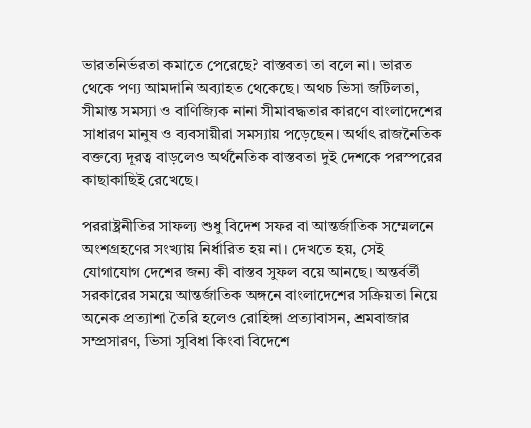ভারতনির্ভরতা কমাতে পেরেছে? বাস্তবতা তা বলে না। ভারত থেকে পণ্য আমদানি অব্যাহত থেকেছে। অথচ ভিসা জটিলতা, সীমান্ত সমস্যা ও বাণিজ্যিক নানা সীমাবদ্ধতার কারণে বাংলাদেশের সাধারণ মানুষ ও ব্যবসায়ীরা সমস্যায় পড়েছেন। অর্থাৎ রাজনৈতিক বক্তব্যে দূরত্ব বাড়লেও অর্থনৈতিক বাস্তবতা দুই দেশকে পরস্পরের কাছাকাছিই রেখেছে।

পররাষ্ট্রনীতির সাফল্য শুধু বিদেশ সফর বা আন্তর্জাতিক সম্মেলনে অংশগ্রহণের সংখ্যায় নির্ধারিত হয় না। দেখতে হয়, সেই যোগাযোগ দেশের জন্য কী বাস্তব সুফল বয়ে আনছে। অন্তর্বর্তী সরকারের সময়ে আন্তর্জাতিক অঙ্গনে বাংলাদেশের সক্রিয়তা নিয়ে অনেক প্রত্যাশা তৈরি হলেও রোহিঙ্গা প্রত্যাবাসন, শ্রমবাজার সম্প্রসারণ, ভিসা সুবিধা কিংবা বিদেশে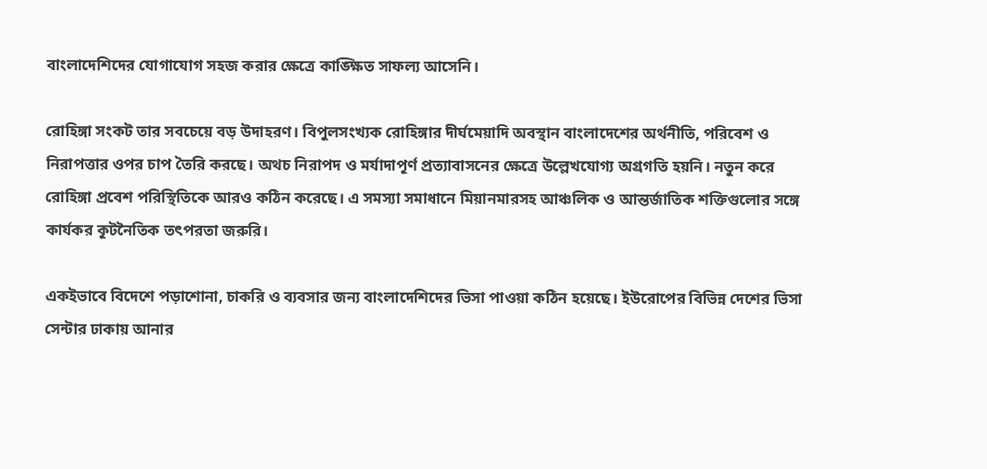বাংলাদেশিদের যোগাযোগ সহজ করার ক্ষেত্রে কাঙ্ক্ষিত সাফল্য আসেনি।

রোহিঙ্গা সংকট তার সবচেয়ে বড় উদাহরণ। বিপুলসংখ্যক রোহিঙ্গার দীর্ঘমেয়াদি অবস্থান বাংলাদেশের অর্থনীতি, পরিবেশ ও নিরাপত্তার ওপর চাপ তৈরি করছে। অথচ নিরাপদ ও মর্যাদাপূর্ণ প্রত্যাবাসনের ক্ষেত্রে উল্লেখযোগ্য অগ্রগতি হয়নি। নতুন করে রোহিঙ্গা প্রবেশ পরিস্থিতিকে আরও কঠিন করেছে। এ সমস্যা সমাধানে মিয়ানমারসহ আঞ্চলিক ও আন্তর্জাতিক শক্তিগুলোর সঙ্গে কার্যকর কূটনৈতিক তৎপরতা জরুরি।

একইভাবে বিদেশে পড়াশোনা, চাকরি ও ব্যবসার জন্য বাংলাদেশিদের ভিসা পাওয়া কঠিন হয়েছে। ইউরোপের বিভিন্ন দেশের ভিসা সেন্টার ঢাকায় আনার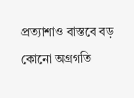প্রত্যাশাও বাস্তবে বড় কোনো অগ্রগতি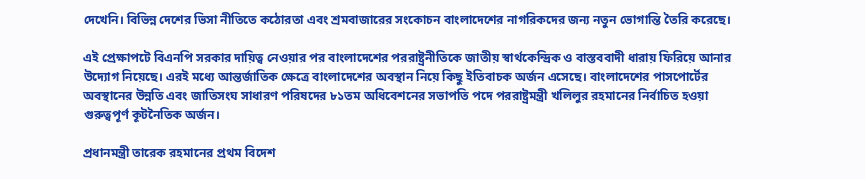দেখেনি। বিভিন্ন দেশের ভিসা নীতিতে কঠোরতা এবং শ্রমবাজারের সংকোচন বাংলাদেশের নাগরিকদের জন্য নতুন ভোগান্তি তৈরি করেছে।

এই প্রেক্ষাপটে বিএনপি সরকার দায়িত্ব নেওয়ার পর বাংলাদেশের পররাষ্ট্রনীতিকে জাতীয় স্বার্থকেন্দ্রিক ও বাস্তববাদী ধারায় ফিরিয়ে আনার উদ্যোগ নিয়েছে। এরই মধ্যে আন্তর্জাতিক ক্ষেত্রে বাংলাদেশের অবস্থান নিয়ে কিছু ইতিবাচক অর্জন এসেছে। বাংলাদেশের পাসপোর্টের অবস্থানের উন্নতি এবং জাতিসংঘ সাধারণ পরিষদের ৮১তম অধিবেশনের সভাপতি পদে পররাষ্ট্রমন্ত্রী খলিলুর রহমানের নির্বাচিত হওয়া গুরুত্বপূর্ণ কূটনৈতিক অর্জন।

প্রধানমন্ত্রী তারেক রহমানের প্রথম বিদেশ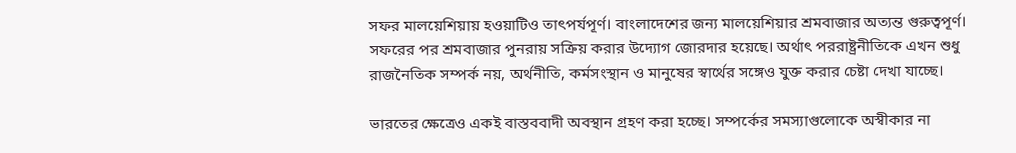সফর মালয়েশিয়ায় হওয়াটিও তাৎপর্যপূর্ণ। বাংলাদেশের জন্য মালয়েশিয়ার শ্রমবাজার অত্যন্ত গুরুত্বপূর্ণ। সফরের পর শ্রমবাজার পুনরায় সক্রিয় করার উদ্যোগ জোরদার হয়েছে। অর্থাৎ পররাষ্ট্রনীতিকে এখন শুধু রাজনৈতিক সম্পর্ক নয়, অর্থনীতি, কর্মসংস্থান ও মানুষের স্বার্থের সঙ্গেও যুক্ত করার চেষ্টা দেখা যাচ্ছে।

ভারতের ক্ষেত্রেও একই বাস্তববাদী অবস্থান গ্রহণ করা হচ্ছে। সম্পর্কের সমস্যাগুলোকে অস্বীকার না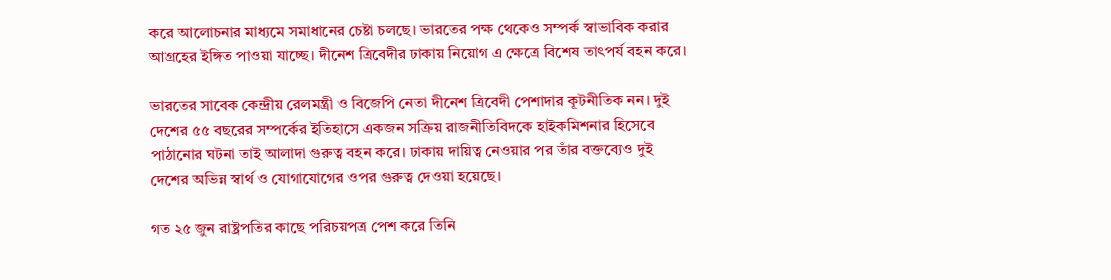করে আলোচনার মাধ্যমে সমাধানের চেষ্টা চলছে। ভারতের পক্ষ থেকেও সম্পর্ক স্বাভাবিক করার আগ্রহের ইঙ্গিত পাওয়া যাচ্ছে। দীনেশ ত্রিবেদীর ঢাকায় নিয়োগ এ ক্ষেত্রে বিশেষ তাৎপর্য বহন করে।

ভারতের সাবেক কেন্দ্রীয় রেলমন্ত্রী ও বিজেপি নেতা দীনেশ ত্রিবেদী পেশাদার কূটনীতিক নন। দুই দেশের ৫৫ বছরের সম্পর্কের ইতিহাসে একজন সক্রিয় রাজনীতিবিদকে হাইকমিশনার হিসেবে পাঠানোর ঘটনা তাই আলাদা গুরুত্ব বহন করে। ঢাকায় দায়িত্ব নেওয়ার পর তাঁর বক্তব্যেও দুই দেশের অভিন্ন স্বার্থ ও যোগাযোগের ওপর গুরুত্ব দেওয়া হয়েছে।

গত ২৫ জুন রাষ্ট্রপতির কাছে পরিচয়পত্র পেশ করে তিনি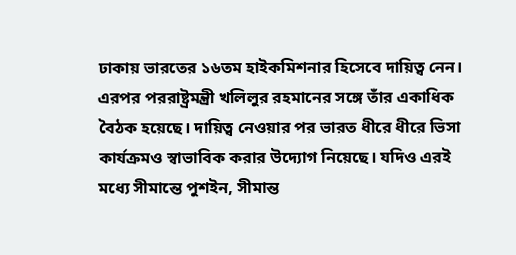ঢাকায় ভারতের ১৬তম হাইকমিশনার হিসেবে দায়িত্ব নেন। এরপর পররাষ্ট্রমন্ত্রী খলিলুর রহমানের সঙ্গে তাঁর একাধিক বৈঠক হয়েছে। দায়িত্ব নেওয়ার পর ভারত ধীরে ধীরে ভিসা কার্যক্রমও স্বাভাবিক করার উদ্যোগ নিয়েছে। যদিও এরই মধ্যে সীমান্তে পুশইন, সীমান্ত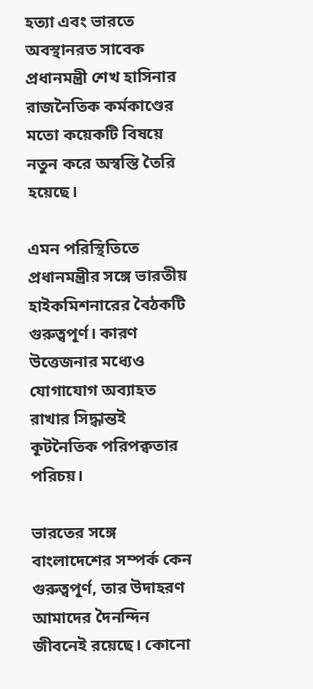হত্যা এবং ভারতে অবস্থানরত সাবেক প্রধানমন্ত্রী শেখ হাসিনার রাজনৈতিক কর্মকাণ্ডের মতো কয়েকটি বিষয়ে নতুন করে অস্বস্তি তৈরি হয়েছে।

এমন পরিস্থিতিতে প্রধানমন্ত্রীর সঙ্গে ভারতীয় হাইকমিশনারের বৈঠকটি গুরুত্বপূর্ণ। কারণ উত্তেজনার মধ্যেও যোগাযোগ অব্যাহত রাখার সিদ্ধান্তই কূটনৈতিক পরিপক্বতার পরিচয়।

ভারতের সঙ্গে বাংলাদেশের সম্পর্ক কেন গুরুত্বপূর্ণ, তার উদাহরণ আমাদের দৈনন্দিন জীবনেই রয়েছে। কোনো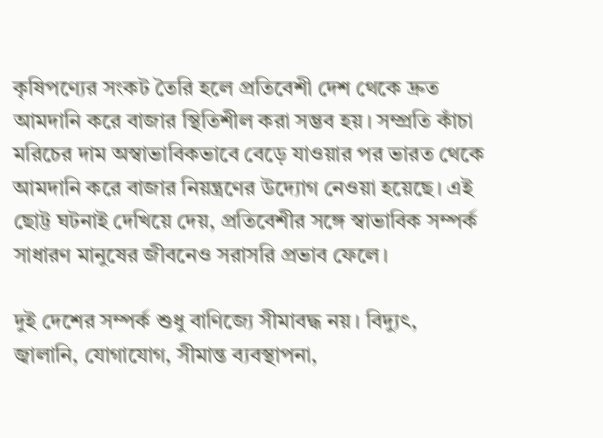কৃষিপণ্যের সংকট তৈরি হলে প্রতিবেশী দেশ থেকে দ্রুত আমদানি করে বাজার স্থিতিশীল করা সম্ভব হয়। সম্প্রতি কাঁচা মরিচের দাম অস্বাভাবিকভাবে বেড়ে যাওয়ার পর ভারত থেকে আমদানি করে বাজার নিয়ন্ত্রণের উদ্যোগ নেওয়া হয়েছে। এই ছোট্ট ঘটনাই দেখিয়ে দেয়, প্রতিবেশীর সঙ্গে স্বাভাবিক সম্পর্ক সাধারণ মানুষের জীবনেও সরাসরি প্রভাব ফেলে।

দুই দেশের সম্পর্ক শুধু বাণিজ্যে সীমাবদ্ধ নয়। বিদ্যুৎ, জ্বালানি, যোগাযোগ, সীমান্ত ব্যবস্থাপনা,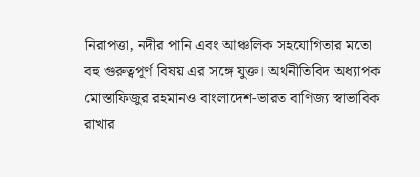নিরাপত্তা, নদীর পানি এবং আঞ্চলিক সহযোগিতার মতো বহু গুরুত্বপূর্ণ বিষয় এর সঙ্গে যুক্ত। অর্থনীতিবিদ অধ্যাপক মোস্তাফিজুর রহমানও বাংলাদেশ-ভারত বাণিজ্য স্বাভাবিক রাখার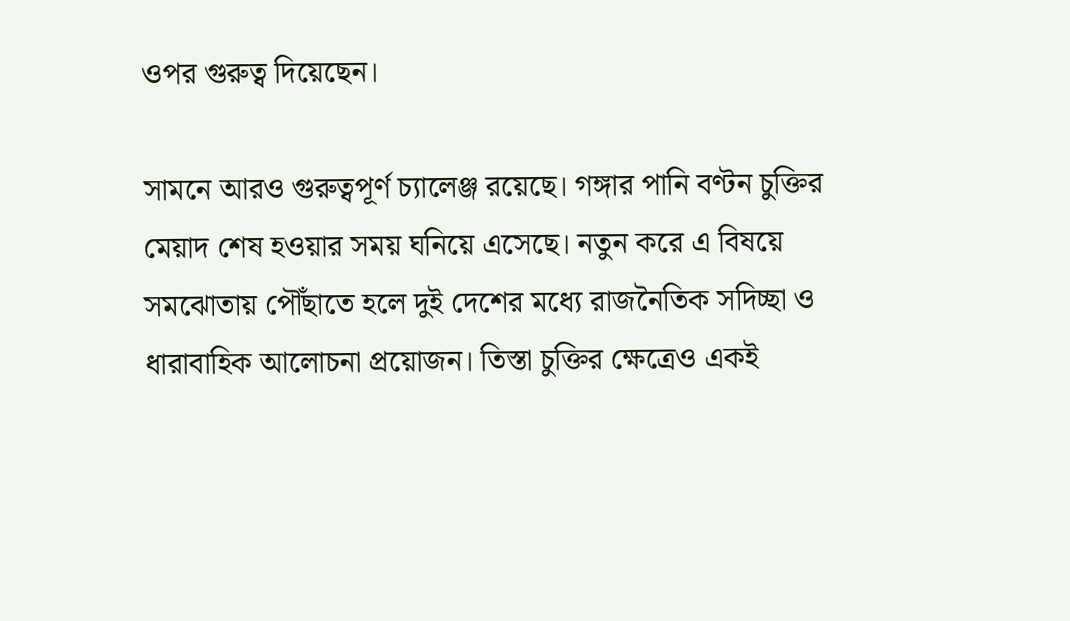ওপর গুরুত্ব দিয়েছেন।

সামনে আরও গুরুত্বপূর্ণ চ্যালেঞ্জ রয়েছে। গঙ্গার পানি বণ্টন চুক্তির মেয়াদ শেষ হওয়ার সময় ঘনিয়ে এসেছে। নতুন করে এ বিষয়ে সমঝোতায় পৌঁছাতে হলে দুই দেশের মধ্যে রাজনৈতিক সদিচ্ছা ও ধারাবাহিক আলোচনা প্রয়োজন। তিস্তা চুক্তির ক্ষেত্রেও একই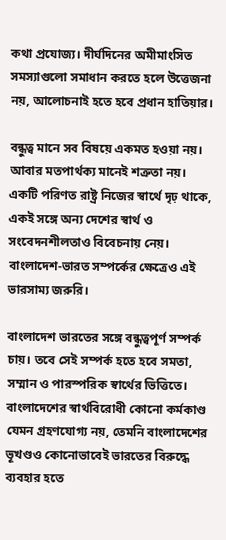কথা প্রযোজ্য। দীর্ঘদিনের অমীমাংসিত সমস্যাগুলো সমাধান করতে হলে উত্তেজনা নয়, আলোচনাই হতে হবে প্রধান হাতিয়ার।

বন্ধুত্ব মানে সব বিষয়ে একমত হওয়া নয়। আবার মতপার্থক্য মানেই শত্রুতা নয়। একটি পরিণত রাষ্ট্র নিজের স্বার্থে দৃঢ় থাকে, একই সঙ্গে অন্য দেশের স্বার্থ ও সংবেদনশীলতাও বিবেচনায় নেয়। বাংলাদেশ-ভারত সম্পর্কের ক্ষেত্রেও এই ভারসাম্য জরুরি।

বাংলাদেশ ভারতের সঙ্গে বন্ধুত্বপূর্ণ সম্পর্ক চায়। তবে সেই সম্পর্ক হতে হবে সমতা, সম্মান ও পারস্পরিক স্বার্থের ভিত্তিতে। বাংলাদেশের স্বার্থবিরোধী কোনো কর্মকাণ্ড যেমন গ্রহণযোগ্য নয়, তেমনি বাংলাদেশের ভূখণ্ডও কোনোভাবেই ভারতের বিরুদ্ধে ব্যবহার হতে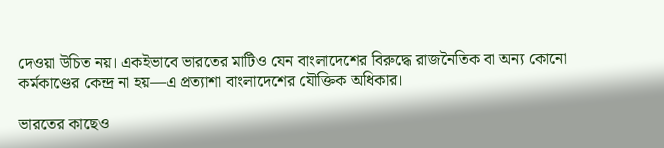দেওয়া উচিত নয়। একইভাবে ভারতের মাটিও যেন বাংলাদেশের বিরুদ্ধে রাজনৈতিক বা অন্য কোনো কর্মকাণ্ডের কেন্দ্র না হয়—এ প্রত্যাশা বাংলাদেশের যৌক্তিক অধিকার।

ভারতের কাছেও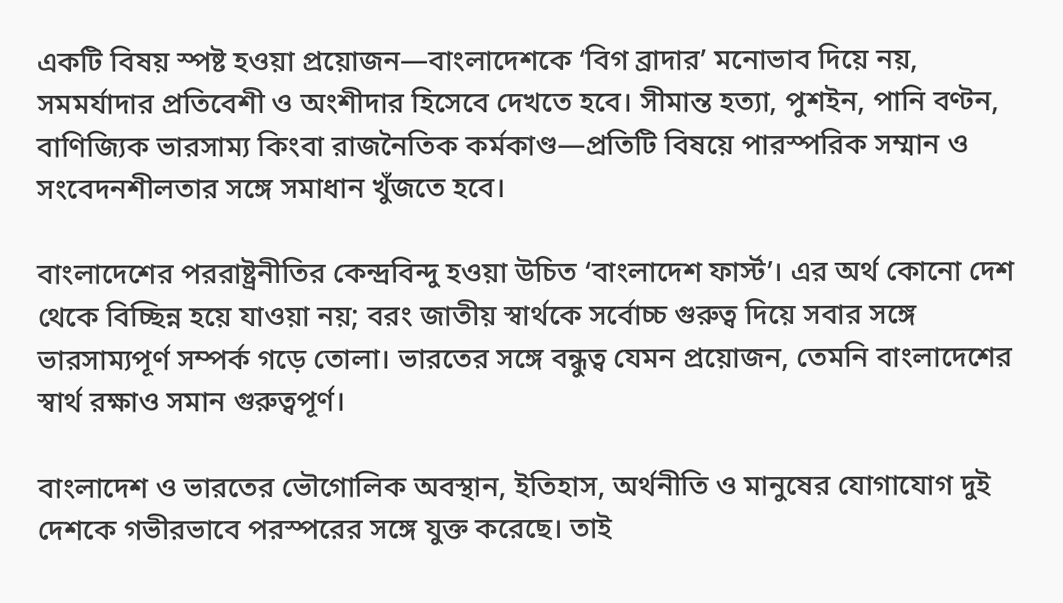একটি বিষয় স্পষ্ট হওয়া প্রয়োজন—বাংলাদেশকে ‘বিগ ব্রাদার’ মনোভাব দিয়ে নয়, সমমর্যাদার প্রতিবেশী ও অংশীদার হিসেবে দেখতে হবে। সীমান্ত হত্যা, পুশইন, পানি বণ্টন, বাণিজ্যিক ভারসাম্য কিংবা রাজনৈতিক কর্মকাণ্ড—প্রতিটি বিষয়ে পারস্পরিক সম্মান ও সংবেদনশীলতার সঙ্গে সমাধান খুঁজতে হবে।

বাংলাদেশের পররাষ্ট্রনীতির কেন্দ্রবিন্দু হওয়া উচিত ‘বাংলাদেশ ফার্স্ট’। এর অর্থ কোনো দেশ থেকে বিচ্ছিন্ন হয়ে যাওয়া নয়; বরং জাতীয় স্বার্থকে সর্বোচ্চ গুরুত্ব দিয়ে সবার সঙ্গে ভারসাম্যপূর্ণ সম্পর্ক গড়ে তোলা। ভারতের সঙ্গে বন্ধুত্ব যেমন প্রয়োজন, তেমনি বাংলাদেশের স্বার্থ রক্ষাও সমান গুরুত্বপূর্ণ।

বাংলাদেশ ও ভারতের ভৌগোলিক অবস্থান, ইতিহাস, অর্থনীতি ও মানুষের যোগাযোগ দুই দেশকে গভীরভাবে পরস্পরের সঙ্গে যুক্ত করেছে। তাই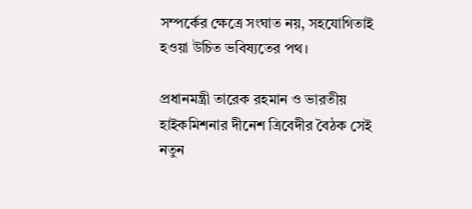সম্পর্কের ক্ষেত্রে সংঘাত নয়, সহযোগিতাই হওয়া উচিত ভবিষ্যতের পথ।

প্রধানমন্ত্রী তারেক রহমান ও ভারতীয় হাইকমিশনার দীনেশ ত্রিবেদীর বৈঠক সেই নতুন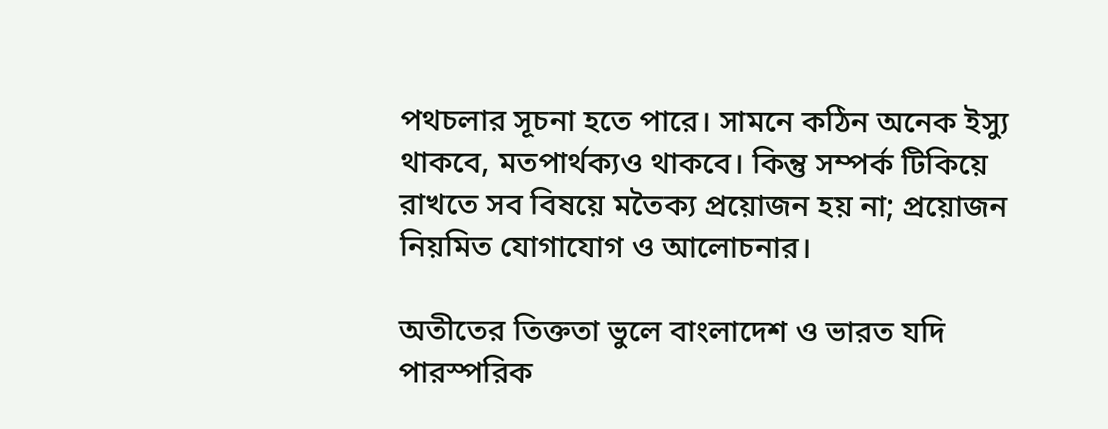পথচলার সূচনা হতে পারে। সামনে কঠিন অনেক ইস্যু থাকবে, মতপার্থক্যও থাকবে। কিন্তু সম্পর্ক টিকিয়ে রাখতে সব বিষয়ে মতৈক্য প্রয়োজন হয় না; প্রয়োজন নিয়মিত যোগাযোগ ও আলোচনার।

অতীতের তিক্ততা ভুলে বাংলাদেশ ও ভারত যদি পারস্পরিক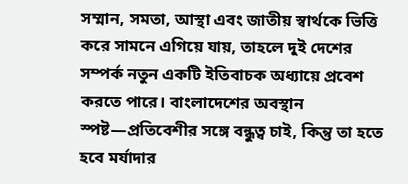সম্মান, সমতা, আস্থা এবং জাতীয় স্বার্থকে ভিত্তি করে সামনে এগিয়ে যায়, তাহলে দুই দেশের সম্পর্ক নতুন একটি ইতিবাচক অধ্যায়ে প্রবেশ করতে পারে। বাংলাদেশের অবস্থান স্পষ্ট—প্রতিবেশীর সঙ্গে বন্ধুত্ব চাই, কিন্তু তা হতে হবে মর্যাদার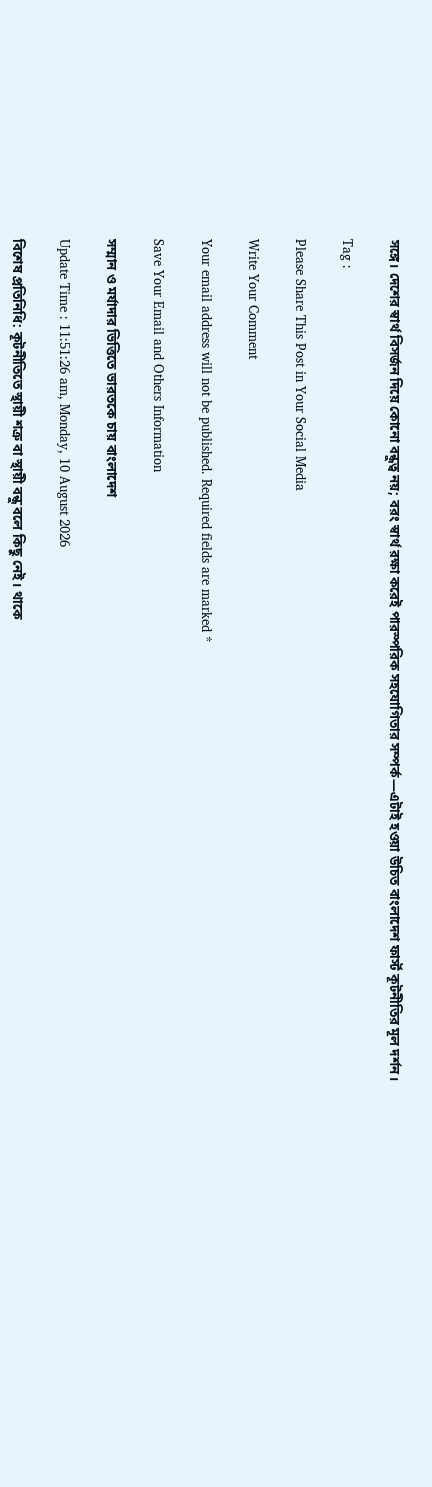সঙ্গে। দেশের স্বার্থ বিসর্জন দিয়ে কোনো বন্ধুত্ব নয়; বরং স্বার্থ রক্ষা করেই পারস্পরিক সহযোগিতার সম্পর্ক—এটাই হওয়া উচিত বাংলাদেশ ফার্স্ট কূটনীতির মূল দর্শন।

Tag :

Please Share This Post in Your Social Media

Write Your Comment

Your email address will not be published. Required fields are marked *

Save Your Email and Others Information

সম্মান ও মর্যাদার ভিত্তিতে ভারতকে চায় বাংলাদেশ

Update Time : 11:51:26 am, Monday, 10 August 2026

বিশেষ প্রতিনিধি: কূটনীতিতে স্থায়ী শত্রু বা স্থায়ী বন্ধু বলে কিছু নেই। থাকে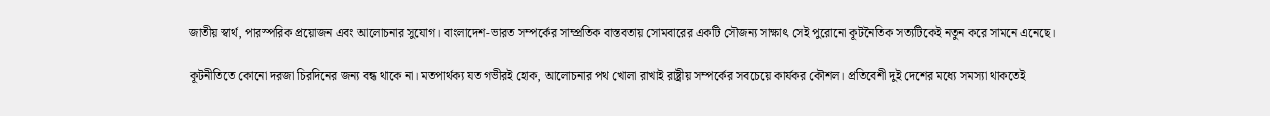জাতীয় স্বার্থ, পারস্পরিক প্রয়োজন এবং আলোচনার সুযোগ। বাংলাদেশ-ভারত সম্পর্কের সাম্প্রতিক বাস্তবতায় সোমবারের একটি সৌজন্য সাক্ষাৎ সেই পুরোনো কূটনৈতিক সত্যটিকেই নতুন করে সামনে এনেছে।

কূটনীতিতে কোনো দরজা চিরদিনের জন্য বন্ধ থাকে না। মতপার্থক্য যত গভীরই হোক, আলোচনার পথ খোলা রাখাই রাষ্ট্রীয় সম্পর্কের সবচেয়ে কার্যকর কৌশল। প্রতিবেশী দুই দেশের মধ্যে সমস্যা থাকতেই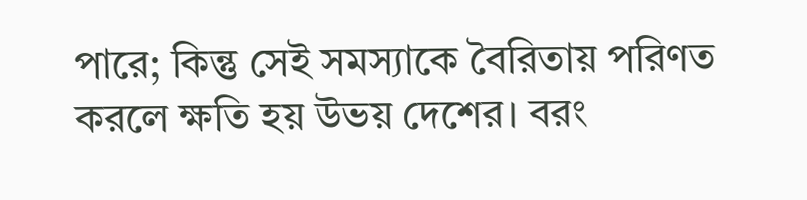পারে; কিন্তু সেই সমস্যাকে বৈরিতায় পরিণত করলে ক্ষতি হয় উভয় দেশের। বরং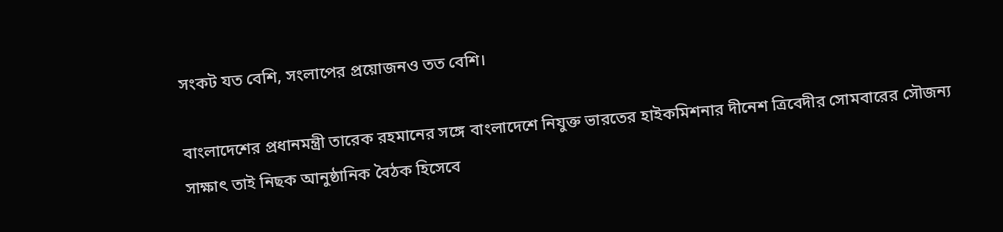সংকট যত বেশি, সংলাপের প্রয়োজনও তত বেশি।

বাংলাদেশের প্রধানমন্ত্রী তারেক রহমানের সঙ্গে বাংলাদেশে নিযুক্ত ভারতের হাইকমিশনার দীনেশ ত্রিবেদীর সোমবারের সৌজন্য সাক্ষাৎ তাই নিছক আনুষ্ঠানিক বৈঠক হিসেবে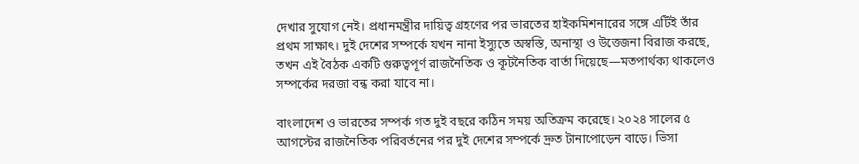দেখার সুযোগ নেই। প্রধানমন্ত্রীর দায়িত্ব গ্রহণের পর ভারতের হাইকমিশনারের সঙ্গে এটিই তাঁর প্রথম সাক্ষাৎ। দুই দেশের সম্পর্কে যখন নানা ইস্যুতে অস্বস্তি, অনাস্থা ও উত্তেজনা বিরাজ করছে, তখন এই বৈঠক একটি গুরুত্বপূর্ণ রাজনৈতিক ও কূটনৈতিক বার্তা দিয়েছে—মতপার্থক্য থাকলেও সম্পর্কের দরজা বন্ধ করা যাবে না।

বাংলাদেশ ও ভারতের সম্পর্ক গত দুই বছরে কঠিন সময় অতিক্রম করেছে। ২০২৪ সালের ৫ আগস্টের রাজনৈতিক পরিবর্তনের পর দুই দেশের সম্পর্কে দ্রুত টানাপোড়েন বাড়ে। ভিসা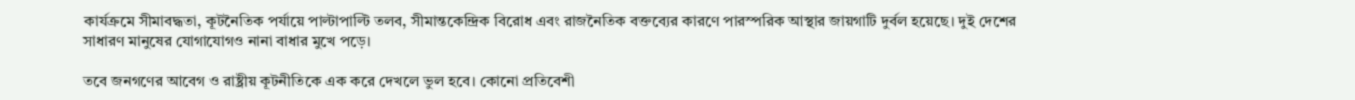কার্যক্রমে সীমাবদ্ধতা, কূটনৈতিক পর্যায়ে পাল্টাপাল্টি তলব, সীমান্তকেন্দ্রিক বিরোধ এবং রাজনৈতিক বক্তব্যের কারণে পারস্পরিক আস্থার জায়গাটি দুর্বল হয়েছে। দুই দেশের সাধারণ মানুষের যোগাযোগও নানা বাধার মুখে পড়ে।

তবে জনগণের আবেগ ও রাষ্ট্রীয় কূটনীতিকে এক করে দেখলে ভুল হবে। কোনো প্রতিবেশী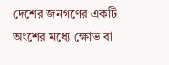দেশের জনগণের একটি অংশের মধ্যে ক্ষোভ বা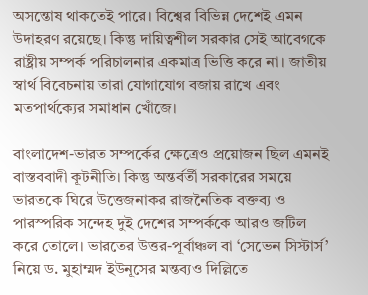অসন্তোষ থাকতেই পারে। বিশ্বের বিভিন্ন দেশেই এমন উদাহরণ রয়েছে। কিন্তু দায়িত্বশীল সরকার সেই আবেগকে রাষ্ট্রীয় সম্পর্ক পরিচালনার একমাত্র ভিত্তি করে না। জাতীয় স্বার্থ বিবেচনায় তারা যোগাযোগ বজায় রাখে এবং মতপার্থক্যের সমাধান খোঁজে।

বাংলাদেশ-ভারত সম্পর্কের ক্ষেত্রেও প্রয়োজন ছিল এমনই বাস্তববাদী কূটনীতি। কিন্তু অন্তর্বর্তী সরকারের সময়ে ভারতকে ঘিরে উত্তেজনাকর রাজনৈতিক বক্তব্য ও পারস্পরিক সন্দেহ দুই দেশের সম্পর্ককে আরও জটিল করে তোলে। ভারতের উত্তর-পূর্বাঞ্চল বা ‘সেভেন সিস্টার্স’ নিয়ে ড. মুহাম্মদ ইউনূসের মন্তব্যও দিল্লিতে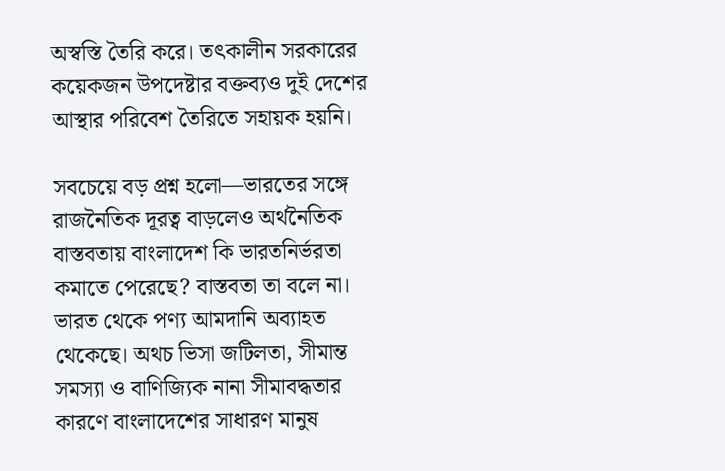অস্বস্তি তৈরি করে। তৎকালীন সরকারের কয়েকজন উপদেষ্টার বক্তব্যও দুই দেশের আস্থার পরিবেশ তৈরিতে সহায়ক হয়নি।

সবচেয়ে বড় প্রশ্ন হলো—ভারতের সঙ্গে রাজনৈতিক দূরত্ব বাড়লেও অর্থনৈতিক বাস্তবতায় বাংলাদেশ কি ভারতনির্ভরতা কমাতে পেরেছে? বাস্তবতা তা বলে না। ভারত থেকে পণ্য আমদানি অব্যাহত থেকেছে। অথচ ভিসা জটিলতা, সীমান্ত সমস্যা ও বাণিজ্যিক নানা সীমাবদ্ধতার কারণে বাংলাদেশের সাধারণ মানুষ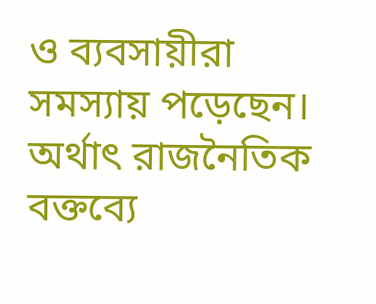ও ব্যবসায়ীরা সমস্যায় পড়েছেন। অর্থাৎ রাজনৈতিক বক্তব্যে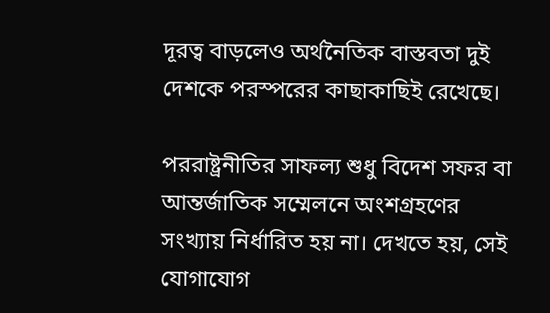দূরত্ব বাড়লেও অর্থনৈতিক বাস্তবতা দুই দেশকে পরস্পরের কাছাকাছিই রেখেছে।

পররাষ্ট্রনীতির সাফল্য শুধু বিদেশ সফর বা আন্তর্জাতিক সম্মেলনে অংশগ্রহণের সংখ্যায় নির্ধারিত হয় না। দেখতে হয়, সেই যোগাযোগ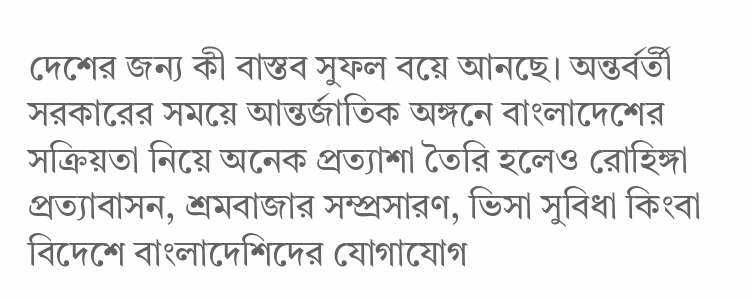দেশের জন্য কী বাস্তব সুফল বয়ে আনছে। অন্তর্বর্তী সরকারের সময়ে আন্তর্জাতিক অঙ্গনে বাংলাদেশের সক্রিয়তা নিয়ে অনেক প্রত্যাশা তৈরি হলেও রোহিঙ্গা প্রত্যাবাসন, শ্রমবাজার সম্প্রসারণ, ভিসা সুবিধা কিংবা বিদেশে বাংলাদেশিদের যোগাযোগ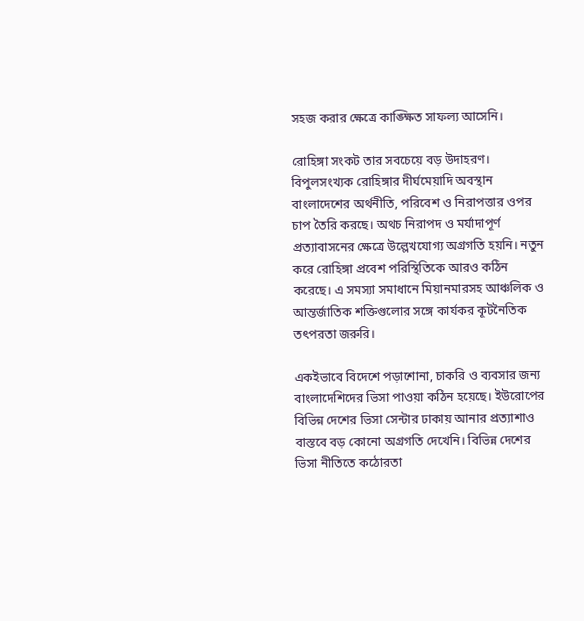সহজ করার ক্ষেত্রে কাঙ্ক্ষিত সাফল্য আসেনি।

রোহিঙ্গা সংকট তার সবচেয়ে বড় উদাহরণ। বিপুলসংখ্যক রোহিঙ্গার দীর্ঘমেয়াদি অবস্থান বাংলাদেশের অর্থনীতি, পরিবেশ ও নিরাপত্তার ওপর চাপ তৈরি করছে। অথচ নিরাপদ ও মর্যাদাপূর্ণ প্রত্যাবাসনের ক্ষেত্রে উল্লেখযোগ্য অগ্রগতি হয়নি। নতুন করে রোহিঙ্গা প্রবেশ পরিস্থিতিকে আরও কঠিন করেছে। এ সমস্যা সমাধানে মিয়ানমারসহ আঞ্চলিক ও আন্তর্জাতিক শক্তিগুলোর সঙ্গে কার্যকর কূটনৈতিক তৎপরতা জরুরি।

একইভাবে বিদেশে পড়াশোনা, চাকরি ও ব্যবসার জন্য বাংলাদেশিদের ভিসা পাওয়া কঠিন হয়েছে। ইউরোপের বিভিন্ন দেশের ভিসা সেন্টার ঢাকায় আনার প্রত্যাশাও বাস্তবে বড় কোনো অগ্রগতি দেখেনি। বিভিন্ন দেশের ভিসা নীতিতে কঠোরতা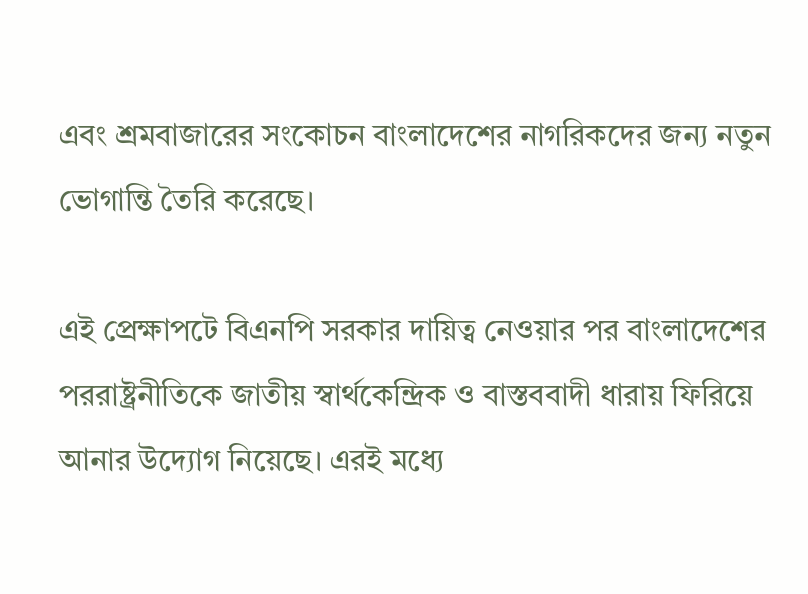এবং শ্রমবাজারের সংকোচন বাংলাদেশের নাগরিকদের জন্য নতুন ভোগান্তি তৈরি করেছে।

এই প্রেক্ষাপটে বিএনপি সরকার দায়িত্ব নেওয়ার পর বাংলাদেশের পররাষ্ট্রনীতিকে জাতীয় স্বার্থকেন্দ্রিক ও বাস্তববাদী ধারায় ফিরিয়ে আনার উদ্যোগ নিয়েছে। এরই মধ্যে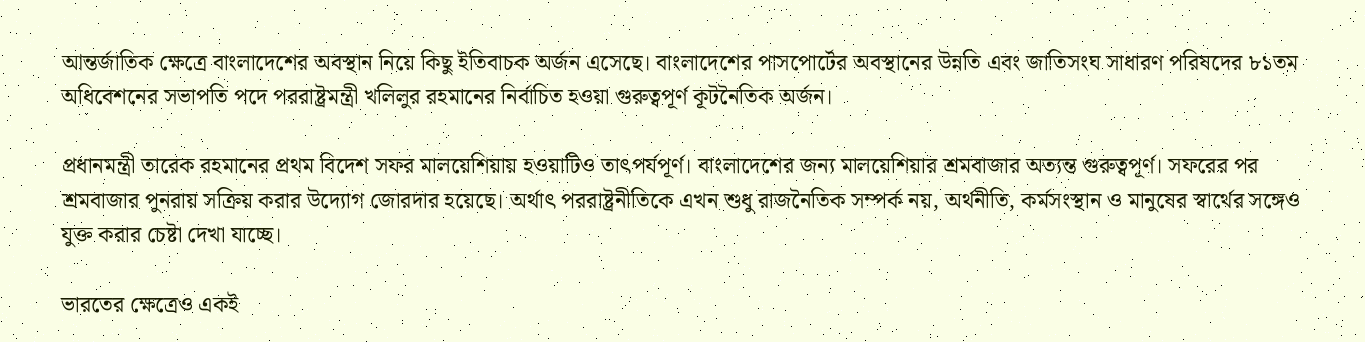আন্তর্জাতিক ক্ষেত্রে বাংলাদেশের অবস্থান নিয়ে কিছু ইতিবাচক অর্জন এসেছে। বাংলাদেশের পাসপোর্টের অবস্থানের উন্নতি এবং জাতিসংঘ সাধারণ পরিষদের ৮১তম অধিবেশনের সভাপতি পদে পররাষ্ট্রমন্ত্রী খলিলুর রহমানের নির্বাচিত হওয়া গুরুত্বপূর্ণ কূটনৈতিক অর্জন।

প্রধানমন্ত্রী তারেক রহমানের প্রথম বিদেশ সফর মালয়েশিয়ায় হওয়াটিও তাৎপর্যপূর্ণ। বাংলাদেশের জন্য মালয়েশিয়ার শ্রমবাজার অত্যন্ত গুরুত্বপূর্ণ। সফরের পর শ্রমবাজার পুনরায় সক্রিয় করার উদ্যোগ জোরদার হয়েছে। অর্থাৎ পররাষ্ট্রনীতিকে এখন শুধু রাজনৈতিক সম্পর্ক নয়, অর্থনীতি, কর্মসংস্থান ও মানুষের স্বার্থের সঙ্গেও যুক্ত করার চেষ্টা দেখা যাচ্ছে।

ভারতের ক্ষেত্রেও একই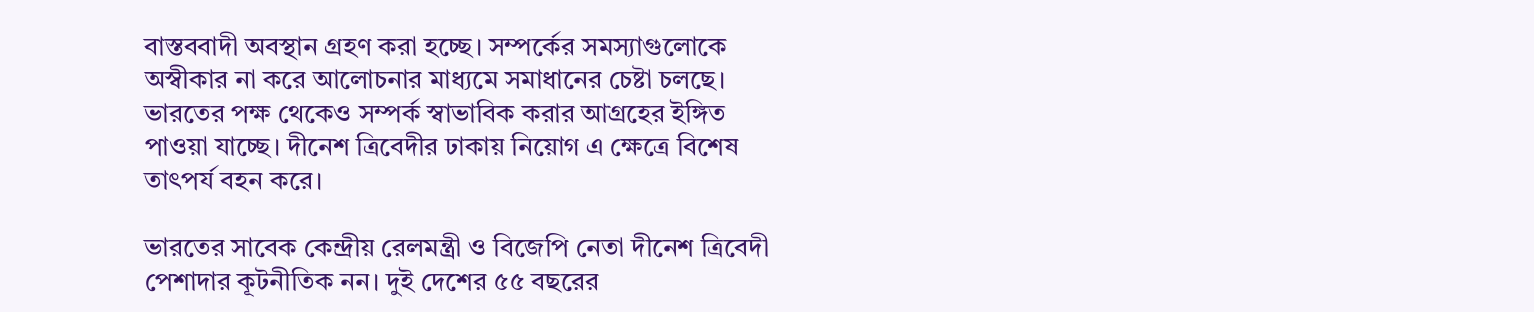বাস্তববাদী অবস্থান গ্রহণ করা হচ্ছে। সম্পর্কের সমস্যাগুলোকে অস্বীকার না করে আলোচনার মাধ্যমে সমাধানের চেষ্টা চলছে। ভারতের পক্ষ থেকেও সম্পর্ক স্বাভাবিক করার আগ্রহের ইঙ্গিত পাওয়া যাচ্ছে। দীনেশ ত্রিবেদীর ঢাকায় নিয়োগ এ ক্ষেত্রে বিশেষ তাৎপর্য বহন করে।

ভারতের সাবেক কেন্দ্রীয় রেলমন্ত্রী ও বিজেপি নেতা দীনেশ ত্রিবেদী পেশাদার কূটনীতিক নন। দুই দেশের ৫৫ বছরের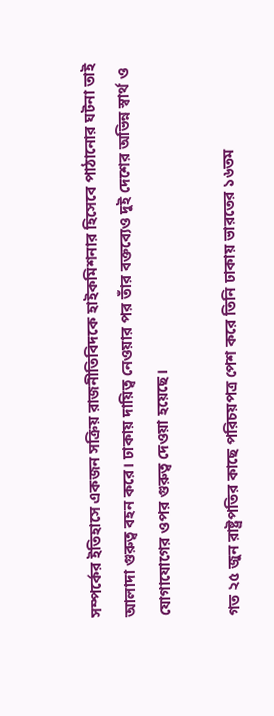সম্পর্কের ইতিহাসে একজন সক্রিয় রাজনীতিবিদকে হাইকমিশনার হিসেবে পাঠানোর ঘটনা তাই আলাদা গুরুত্ব বহন করে। ঢাকায় দায়িত্ব নেওয়ার পর তাঁর বক্তব্যেও দুই দেশের অভিন্ন স্বার্থ ও যোগাযোগের ওপর গুরুত্ব দেওয়া হয়েছে।

গত ২৫ জুন রাষ্ট্রপতির কাছে পরিচয়পত্র পেশ করে তিনি ঢাকায় ভারতের ১৬তম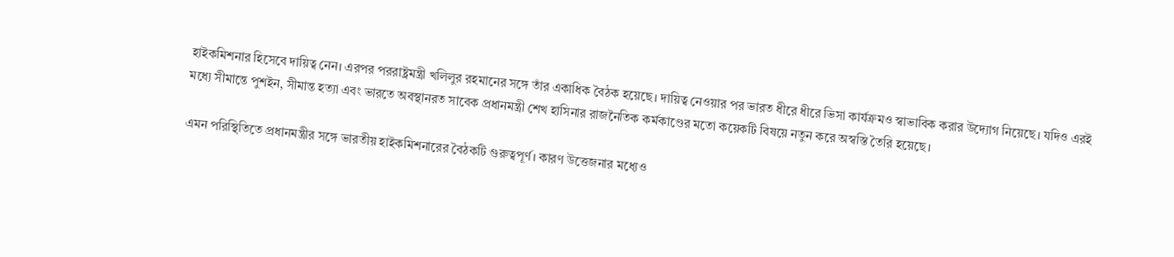হাইকমিশনার হিসেবে দায়িত্ব নেন। এরপর পররাষ্ট্রমন্ত্রী খলিলুর রহমানের সঙ্গে তাঁর একাধিক বৈঠক হয়েছে। দায়িত্ব নেওয়ার পর ভারত ধীরে ধীরে ভিসা কার্যক্রমও স্বাভাবিক করার উদ্যোগ নিয়েছে। যদিও এরই মধ্যে সীমান্তে পুশইন, সীমান্ত হত্যা এবং ভারতে অবস্থানরত সাবেক প্রধানমন্ত্রী শেখ হাসিনার রাজনৈতিক কর্মকাণ্ডের মতো কয়েকটি বিষয়ে নতুন করে অস্বস্তি তৈরি হয়েছে।

এমন পরিস্থিতিতে প্রধানমন্ত্রীর সঙ্গে ভারতীয় হাইকমিশনারের বৈঠকটি গুরুত্বপূর্ণ। কারণ উত্তেজনার মধ্যেও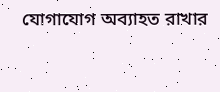যোগাযোগ অব্যাহত রাখার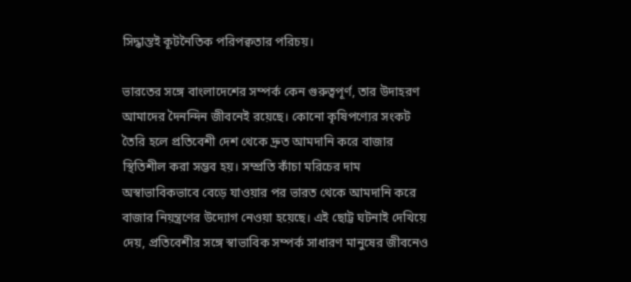সিদ্ধান্তই কূটনৈতিক পরিপক্বতার পরিচয়।

ভারতের সঙ্গে বাংলাদেশের সম্পর্ক কেন গুরুত্বপূর্ণ, তার উদাহরণ আমাদের দৈনন্দিন জীবনেই রয়েছে। কোনো কৃষিপণ্যের সংকট তৈরি হলে প্রতিবেশী দেশ থেকে দ্রুত আমদানি করে বাজার স্থিতিশীল করা সম্ভব হয়। সম্প্রতি কাঁচা মরিচের দাম অস্বাভাবিকভাবে বেড়ে যাওয়ার পর ভারত থেকে আমদানি করে বাজার নিয়ন্ত্রণের উদ্যোগ নেওয়া হয়েছে। এই ছোট্ট ঘটনাই দেখিয়ে দেয়, প্রতিবেশীর সঙ্গে স্বাভাবিক সম্পর্ক সাধারণ মানুষের জীবনেও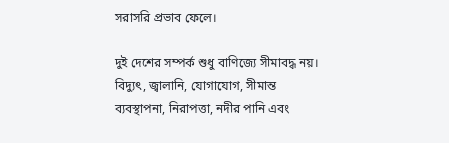সরাসরি প্রভাব ফেলে।

দুই দেশের সম্পর্ক শুধু বাণিজ্যে সীমাবদ্ধ নয়। বিদ্যুৎ, জ্বালানি, যোগাযোগ, সীমান্ত ব্যবস্থাপনা, নিরাপত্তা, নদীর পানি এবং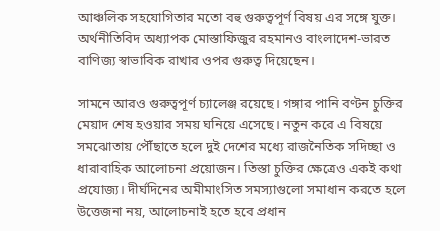আঞ্চলিক সহযোগিতার মতো বহু গুরুত্বপূর্ণ বিষয় এর সঙ্গে যুক্ত। অর্থনীতিবিদ অধ্যাপক মোস্তাফিজুর রহমানও বাংলাদেশ-ভারত বাণিজ্য স্বাভাবিক রাখার ওপর গুরুত্ব দিয়েছেন।

সামনে আরও গুরুত্বপূর্ণ চ্যালেঞ্জ রয়েছে। গঙ্গার পানি বণ্টন চুক্তির মেয়াদ শেষ হওয়ার সময় ঘনিয়ে এসেছে। নতুন করে এ বিষয়ে সমঝোতায় পৌঁছাতে হলে দুই দেশের মধ্যে রাজনৈতিক সদিচ্ছা ও ধারাবাহিক আলোচনা প্রয়োজন। তিস্তা চুক্তির ক্ষেত্রেও একই কথা প্রযোজ্য। দীর্ঘদিনের অমীমাংসিত সমস্যাগুলো সমাধান করতে হলে উত্তেজনা নয়, আলোচনাই হতে হবে প্রধান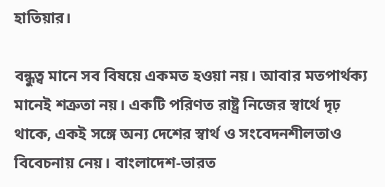হাতিয়ার।

বন্ধুত্ব মানে সব বিষয়ে একমত হওয়া নয়। আবার মতপার্থক্য মানেই শত্রুতা নয়। একটি পরিণত রাষ্ট্র নিজের স্বার্থে দৃঢ় থাকে, একই সঙ্গে অন্য দেশের স্বার্থ ও সংবেদনশীলতাও বিবেচনায় নেয়। বাংলাদেশ-ভারত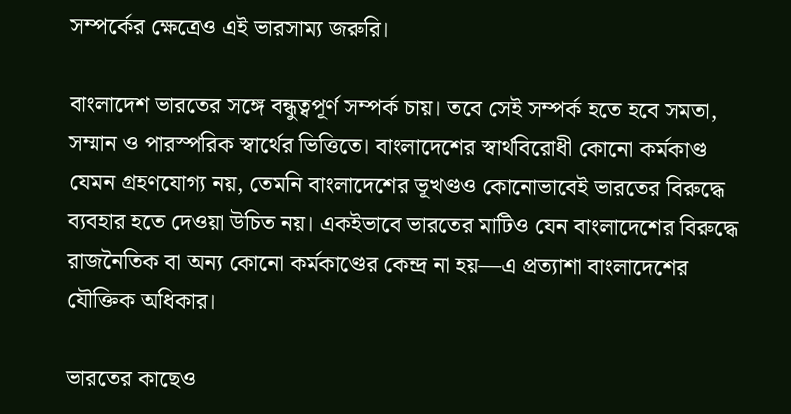সম্পর্কের ক্ষেত্রেও এই ভারসাম্য জরুরি।

বাংলাদেশ ভারতের সঙ্গে বন্ধুত্বপূর্ণ সম্পর্ক চায়। তবে সেই সম্পর্ক হতে হবে সমতা, সম্মান ও পারস্পরিক স্বার্থের ভিত্তিতে। বাংলাদেশের স্বার্থবিরোধী কোনো কর্মকাণ্ড যেমন গ্রহণযোগ্য নয়, তেমনি বাংলাদেশের ভূখণ্ডও কোনোভাবেই ভারতের বিরুদ্ধে ব্যবহার হতে দেওয়া উচিত নয়। একইভাবে ভারতের মাটিও যেন বাংলাদেশের বিরুদ্ধে রাজনৈতিক বা অন্য কোনো কর্মকাণ্ডের কেন্দ্র না হয়—এ প্রত্যাশা বাংলাদেশের যৌক্তিক অধিকার।

ভারতের কাছেও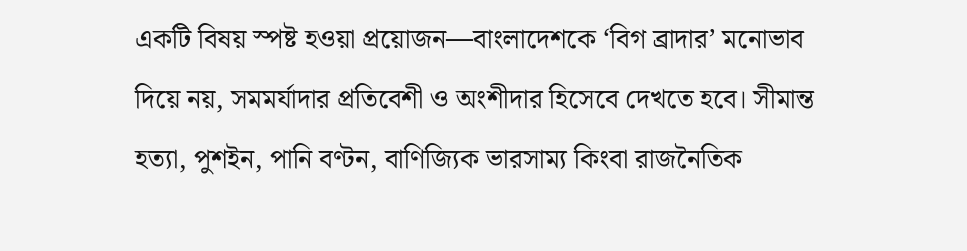একটি বিষয় স্পষ্ট হওয়া প্রয়োজন—বাংলাদেশকে ‘বিগ ব্রাদার’ মনোভাব দিয়ে নয়, সমমর্যাদার প্রতিবেশী ও অংশীদার হিসেবে দেখতে হবে। সীমান্ত হত্যা, পুশইন, পানি বণ্টন, বাণিজ্যিক ভারসাম্য কিংবা রাজনৈতিক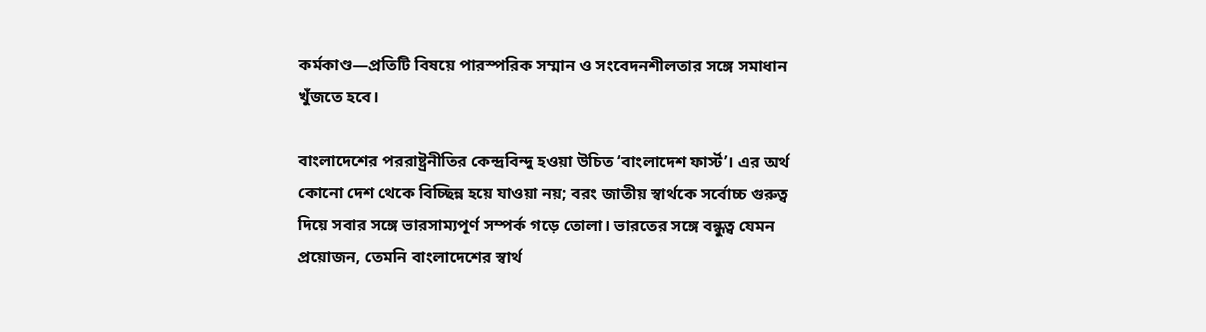কর্মকাণ্ড—প্রতিটি বিষয়ে পারস্পরিক সম্মান ও সংবেদনশীলতার সঙ্গে সমাধান খুঁজতে হবে।

বাংলাদেশের পররাষ্ট্রনীতির কেন্দ্রবিন্দু হওয়া উচিত ‘বাংলাদেশ ফার্স্ট’। এর অর্থ কোনো দেশ থেকে বিচ্ছিন্ন হয়ে যাওয়া নয়; বরং জাতীয় স্বার্থকে সর্বোচ্চ গুরুত্ব দিয়ে সবার সঙ্গে ভারসাম্যপূর্ণ সম্পর্ক গড়ে তোলা। ভারতের সঙ্গে বন্ধুত্ব যেমন প্রয়োজন, তেমনি বাংলাদেশের স্বার্থ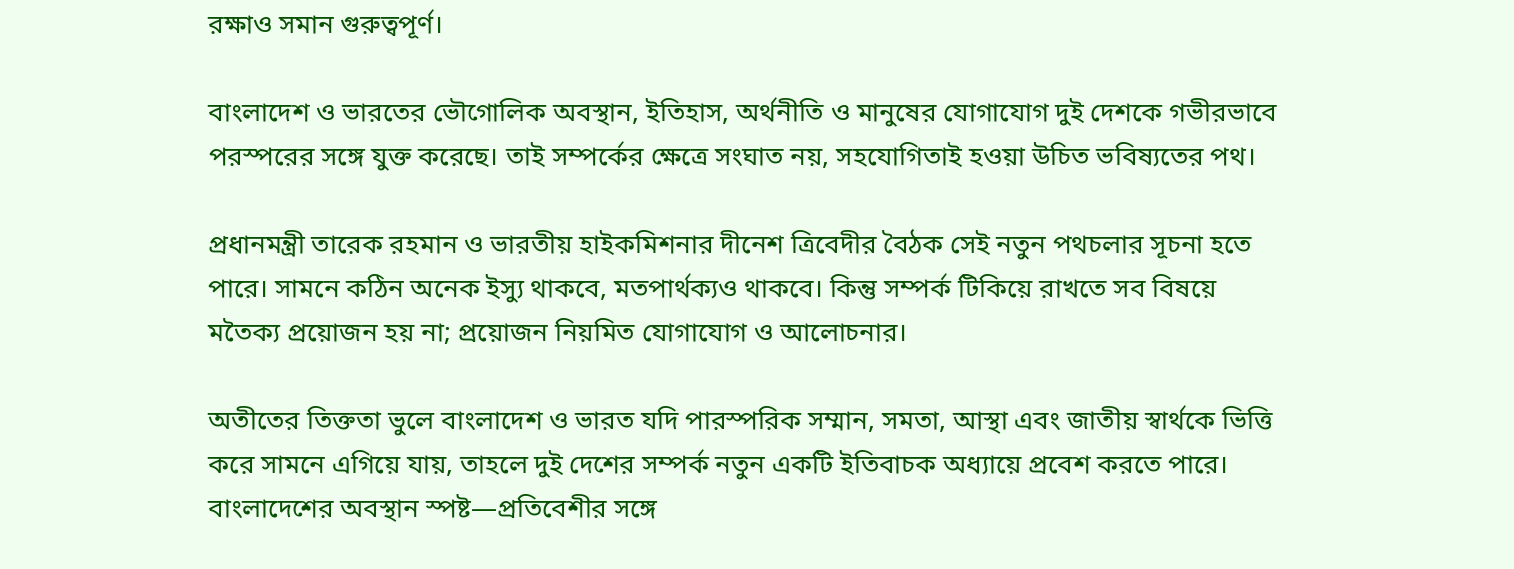রক্ষাও সমান গুরুত্বপূর্ণ।

বাংলাদেশ ও ভারতের ভৌগোলিক অবস্থান, ইতিহাস, অর্থনীতি ও মানুষের যোগাযোগ দুই দেশকে গভীরভাবে পরস্পরের সঙ্গে যুক্ত করেছে। তাই সম্পর্কের ক্ষেত্রে সংঘাত নয়, সহযোগিতাই হওয়া উচিত ভবিষ্যতের পথ।

প্রধানমন্ত্রী তারেক রহমান ও ভারতীয় হাইকমিশনার দীনেশ ত্রিবেদীর বৈঠক সেই নতুন পথচলার সূচনা হতে পারে। সামনে কঠিন অনেক ইস্যু থাকবে, মতপার্থক্যও থাকবে। কিন্তু সম্পর্ক টিকিয়ে রাখতে সব বিষয়ে মতৈক্য প্রয়োজন হয় না; প্রয়োজন নিয়মিত যোগাযোগ ও আলোচনার।

অতীতের তিক্ততা ভুলে বাংলাদেশ ও ভারত যদি পারস্পরিক সম্মান, সমতা, আস্থা এবং জাতীয় স্বার্থকে ভিত্তি করে সামনে এগিয়ে যায়, তাহলে দুই দেশের সম্পর্ক নতুন একটি ইতিবাচক অধ্যায়ে প্রবেশ করতে পারে। বাংলাদেশের অবস্থান স্পষ্ট—প্রতিবেশীর সঙ্গে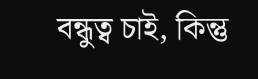বন্ধুত্ব চাই, কিন্তু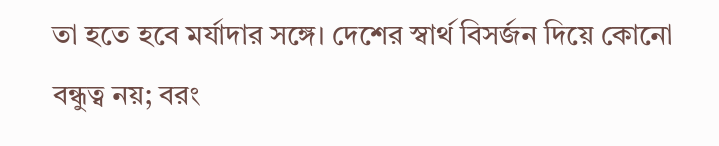তা হতে হবে মর্যাদার সঙ্গে। দেশের স্বার্থ বিসর্জন দিয়ে কোনো বন্ধুত্ব নয়; বরং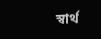স্বার্থ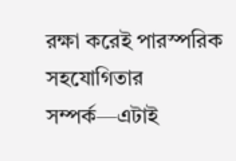রক্ষা করেই পারস্পরিক সহযোগিতার সম্পর্ক—এটাই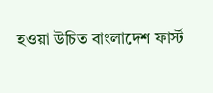হওয়া উচিত বাংলাদেশ ফার্স্ট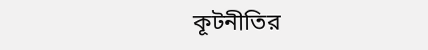কূটনীতির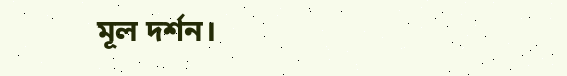মূল দর্শন।